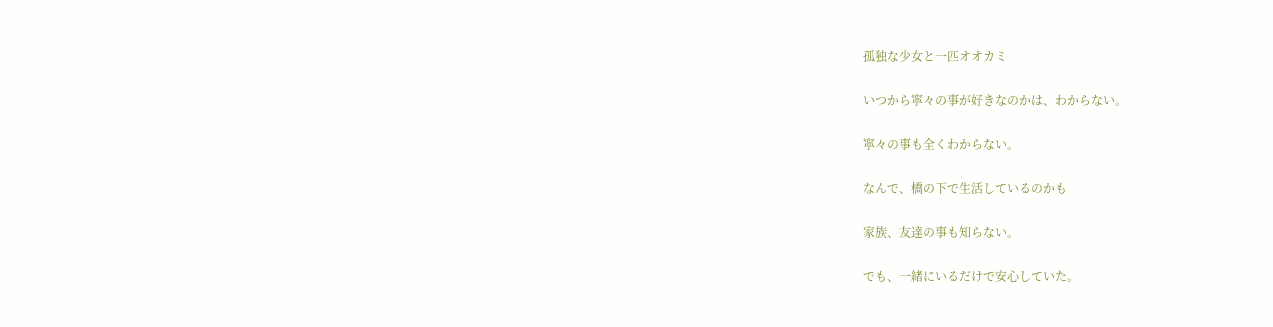孤独な少女と一匹オオカミ

いつから寧々の事が好きなのかは、わからない。

寧々の事も全くわからない。

なんで、橋の下で生活しているのかも

家族、友達の事も知らない。

でも、一緒にいるだけで安心していた。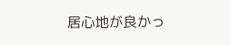居心地が良かっ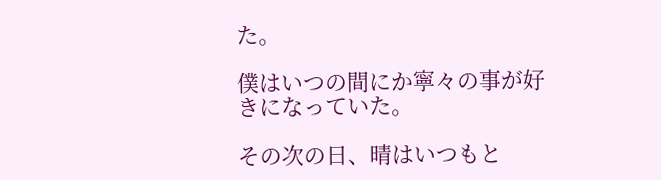た。

僕はいつの間にか寧々の事が好きになっていた。

その次の日、晴はいつもと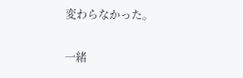変わらなかった。

一緒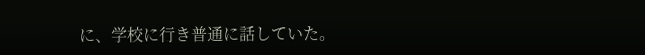に、学校に行き普通に話していた。